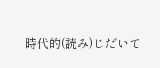時代的(読み)じだいて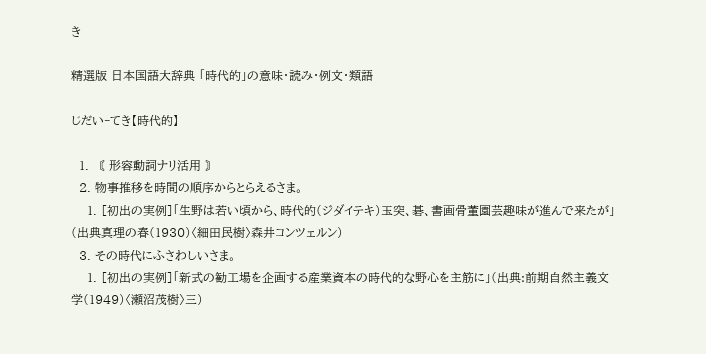き

精選版 日本国語大辞典 「時代的」の意味・読み・例文・類語

じだい‐てき【時代的】

  1. 〘 形容動詞ナリ活用 〙
  2. 物事推移を時間の順序からとらえるさま。
    1. [初出の実例]「生野は若い頃から、時代的(ジダイテキ)玉突、碁、書画骨董園芸趣味が進んで来たが」(出典真理の春(1930)〈細田民樹〉森井コンツェルン)
  3. その時代にふさわしいさま。
    1. [初出の実例]「新式の勧工場を企画する産業資本の時代的な野心を主筋に」(出典:前期自然主義文学(1949)〈瀬沼茂樹〉三)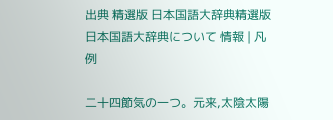出典 精選版 日本国語大辞典精選版 日本国語大辞典について 情報 | 凡例

二十四節気の一つ。元来,太陰太陽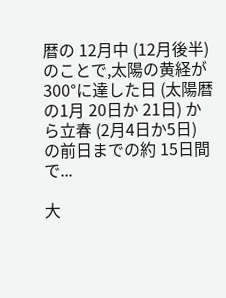暦の 12月中 (12月後半) のことで,太陽の黄経が 300°に達した日 (太陽暦の1月 20日か 21日) から立春 (2月4日か5日) の前日までの約 15日間で...

大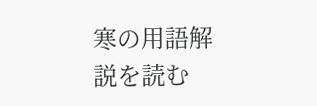寒の用語解説を読む